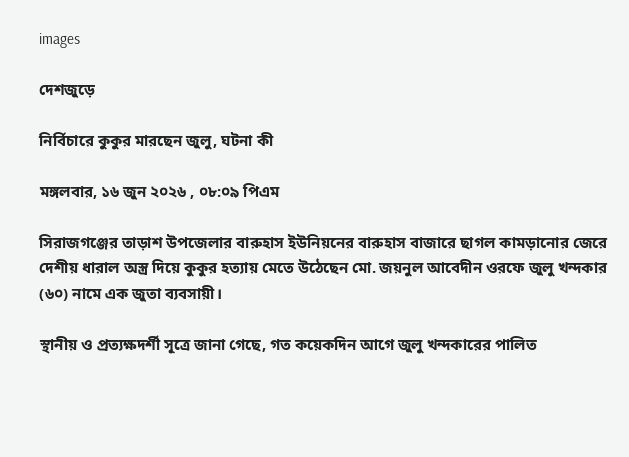images

দেশজুড়ে

নির্বিচারে কুকুর মারছেন জুলু, ঘটনা কী

মঙ্গলবার, ১৬ জুন ২০২৬ , ০৮:০৯ পিএম

সিরাজগঞ্জের তাড়াশ উপজেলার বারুহাস ইউনিয়নের বারুহাস বাজারে ছাগল কামড়ানোর জেরে দেশীয় ধারাল অস্ত্র দিয়ে কুকুর হত্যায় মেতে উঠেছেন মো. জয়নুল আবেদীন ওরফে জুলু খন্দকার (৬০) নামে এক জুতা ব্যবসায়ী।

স্থানীয় ও প্রত্যক্ষদর্শী সূত্রে জানা গেছে, গত কয়েকদিন আগে জুলু খন্দকারের পালিত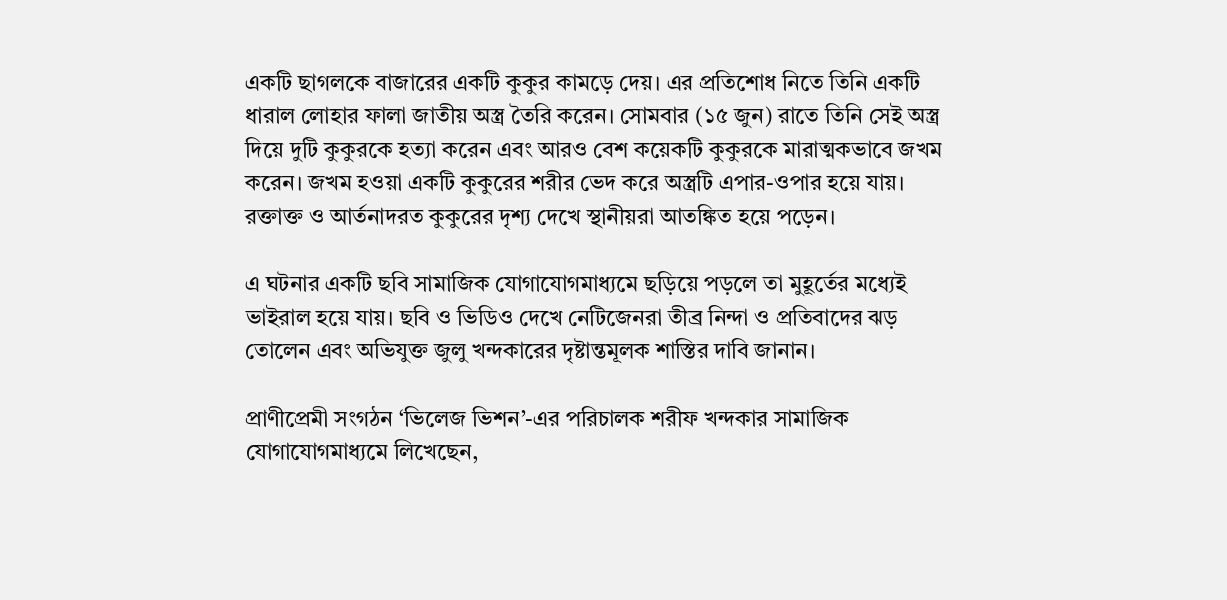একটি ছাগলকে বাজারের একটি কুকুর কামড়ে দেয়। এর প্রতিশোধ নিতে তিনি একটি ধারাল লোহার ফালা জাতীয় অস্ত্র তৈরি করেন। সোমবার (১৫ জুন) রাতে তিনি সেই অস্ত্র দিয়ে দুটি কুকুরকে হত্যা করেন এবং আরও বেশ কয়েকটি কুকুরকে মারাত্মকভাবে জখম করেন। জখম হওয়া একটি কুকুরের শরীর ভেদ করে অস্ত্রটি এপার-ওপার হয়ে যায়। রক্তাক্ত ও আর্তনাদরত কুকুরের দৃশ্য দেখে স্থানীয়রা আতঙ্কিত হয়ে পড়েন।

এ ঘটনার একটি ছবি সামাজিক যোগাযোগমাধ্যমে ছড়িয়ে পড়লে তা মুহূর্তের মধ্যেই ভাইরাল হয়ে যায়। ছবি ও ভিডিও দেখে নেটিজেনরা তীব্র নিন্দা ও প্রতিবাদের ঝড় তোলেন এবং অভিযুক্ত জুলু খন্দকারের দৃষ্টান্তমূলক শাস্তির দাবি জানান।

প্রাণীপ্রেমী সংগঠন ‘ভিলেজ ভিশন’-এর পরিচালক শরীফ খন্দকার সামাজিক যোগাযোগমাধ্যমে লিখেছেন,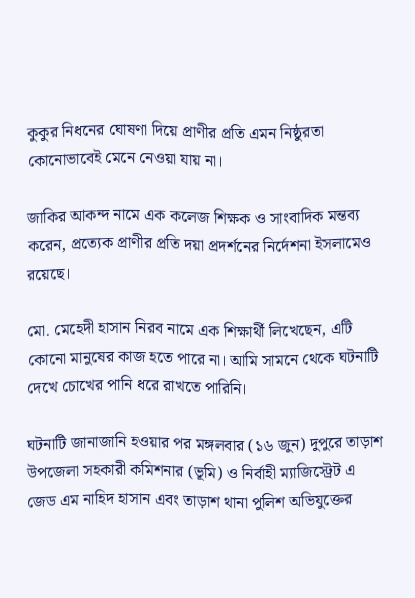কুকুর নিধনের ঘোষণা দিয়ে প্রাণীর প্রতি এমন নিষ্ঠুরতা কোনোভাবেই মেনে নেওয়া যায় না।

জাকির আকন্দ নামে এক কলেজ শিক্ষক ও সাংবাদিক মন্তব্য করেন, প্রত্যেক প্রাণীর প্রতি দয়া প্রদর্শনের নির্দেশনা ইসলামেও রয়েছে।

মো. মেহেদী হাসান নিরব নামে এক শিক্ষার্থী লিখেছেন, এটি কোনো মানুষের কাজ হতে পারে না। আমি সামনে থেকে ঘটনাটি দেখে চোখের পানি ধরে রাখতে পারিনি।

ঘটনাটি জানাজানি হওয়ার পর মঙ্গলবার (১৬ জুন) দুপুরে তাড়াশ উপজেলা সহকারী কমিশনার (ভূমি) ও নির্বাহী ম্যাজিস্ট্রেট এ জেড এম নাহিদ হাসান এবং তাড়াশ থানা পুলিশ অভিযুক্তের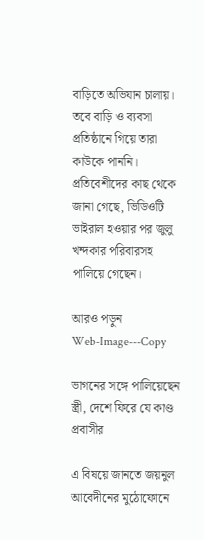বাড়িতে অভিযান চালায়। তবে বাড়ি ও ব্যবসা প্রতিষ্ঠানে গিয়ে তারা কাউকে পাননি। প্রতিবেশীদের কাছ থেকে জানা গেছে, ভিডিওটি ভাইরাল হওয়ার পর জুলু খন্দকার পরিবারসহ পালিয়ে গেছেন।

আরও পড়ুন
Web-Image---Copy

ভাগনের সঙ্গে পালিয়েছেন স্ত্রী, দেশে ফিরে যে কাণ্ড প্রবাসীর

এ বিষয়ে জানতে জয়নুল আবেদীনের মুঠোফোনে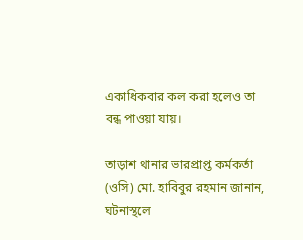একাধিকবার কল করা হলেও তা বন্ধ পাওয়া যায়।

তাড়াশ থানার ভারপ্রাপ্ত কর্মকর্তা (ওসি) মো. হাবিবুর রহমান জানান, ঘটনাস্থলে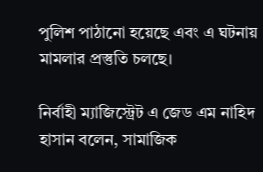পুলিশ পাঠানো হয়েছে এবং এ ঘটনায় মামলার প্রস্তুতি চলছে।

নির্বাহী ম্যাজিস্ট্রেট এ জেড এম নাহিদ হাসান বলেন, সামাজিক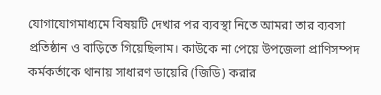যোগাযোগমাধ্যমে বিষয়টি দেখার পর ব্যবস্থা নিতে আমরা তার ব্যবসা প্রতিষ্ঠান ও বাড়িতে গিয়েছিলাম। কাউকে না পেয়ে উপজেলা প্রাণিসম্পদ কর্মকর্তাকে থানায় সাধারণ ডায়েরি (জিডি) করার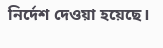নির্দেশ দেওয়া হয়েছে।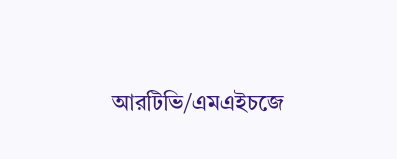আরটিভি/এমএইচজে